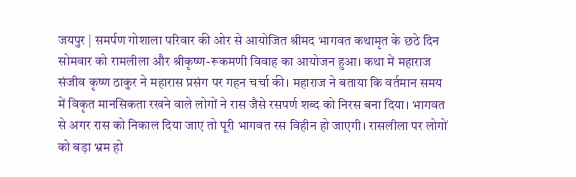जयपुर | समर्पण गोशाला परिवार की ओर से आयोजित श्रीमद भागवत कथामृत के छठे दिन सोमवार को रामलीला और श्रीकृष्ण-रूकमणी विवाह का आयोजन हुआ। कथा में महाराज संजीव कृष्ण ठाकुर ने महारास प्रसंग पर गहन चर्चा की। महाराज ने बताया कि वर्तमान समय में विकृत मानसिकता रखने वाले लोगों ने रास जैसे रसपर्ण शब्द को निरस बना दिया। भागवत से अगर रास को निकाल दिया जाए तो पूरी भागवत रस विहीन हो जाएगी। रासलीला पर लोगों को बड़ा भ्रम हो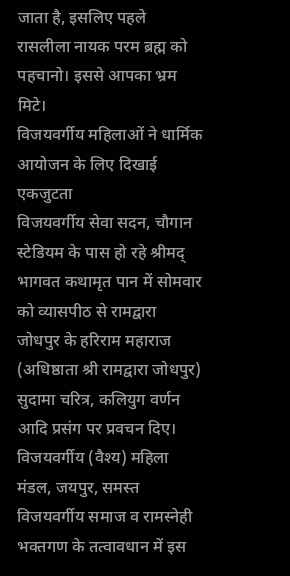जाता है, इसलिए पहले रासलीला नायक परम ब्रह्म को पहचानो। इससे आपका भ्रम मिटे।
विजयवर्गीय महिलाओं ने धार्मिक आयोजन के लिए दिखाई एकजुटता
विजयवर्गीय सेवा सदन, चौगान स्टेडियम के पास हो रहे श्रीमद् भागवत कथामृत पान में सोमवार को व्यासपीठ से रामद्वारा जोधपुर के हरिराम महाराज (अधिष्ठाता श्री रामद्वारा जोधपुर) सुदामा चरित्र, कलियुग वर्णन आदि प्रसंग पर प्रवचन दिए। विजयवर्गीय (वैश्य) महिला मंडल, जयपुर, समस्त विजयवर्गीय समाज व रामस्नेही भक्तगण के तत्वावधान में इस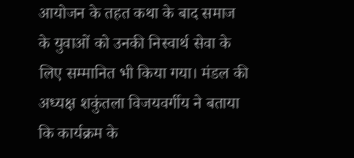आयोजन के तहत कथा के बाद समाज के युवाओं को उनकी निस्वार्थ सेवा के लिए सम्मानित भी किया गया। मंडल की अध्यक्ष शकुंतला विजयवर्गीय ने बताया कि कार्यक्रम के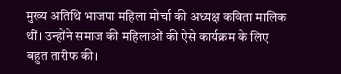मुख्य अतिथि भाजपा महिला मोर्चा की अध्यक्ष कविता मालिक थीं। उन्होंने समाज की महिलाओं की ऐसे कार्यक्रम के लिए बहुत तारीफ की।